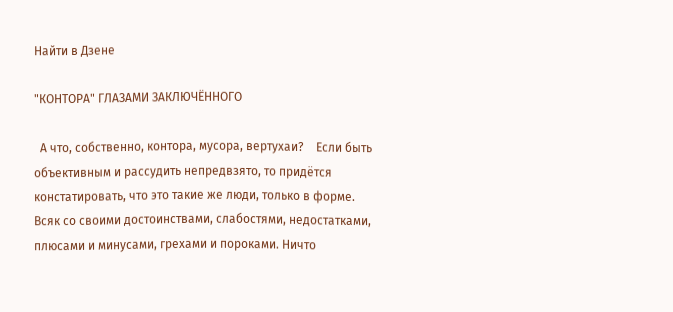Найти в Дзене

"КОНТОРА" ГЛАЗАМИ ЗАКЛЮЧЁННОГО

  А что, собственно, контора, мусора, вертухаи?    Если быть объективным и рассудить непредвзято, то придётся констатировать, что это такие же люди, только в форме. Всяк со своими достоинствами, слабостями, недостатками, плюсами и минусами, грехами и пороками. Ничто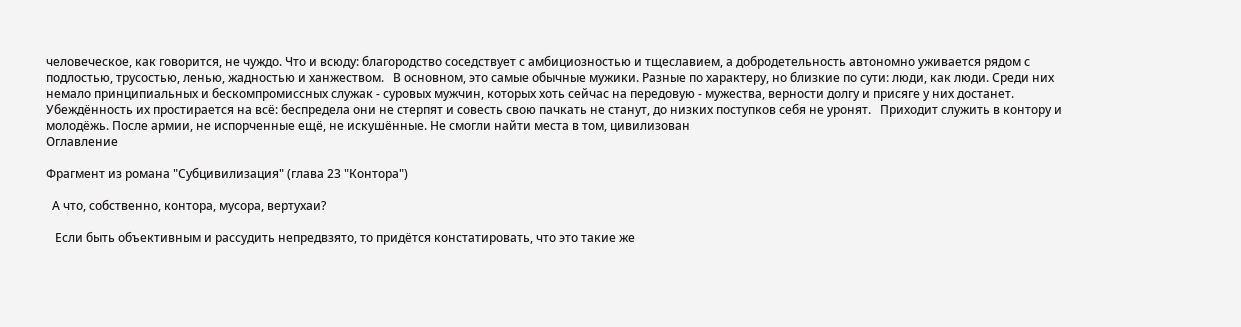человеческое, как говорится, не чуждо. Что и всюду: благородство соседствует с амбициозностью и тщеславием, а добродетельность автономно уживается рядом с подлостью, трусостью, ленью, жадностью и ханжеством.   В основном, это самые обычные мужики. Разные по характеру, но близкие по сути: люди, как люди. Среди них немало принципиальных и бескомпромиссных служак - суровых мужчин, которых хоть сейчас на передовую - мужества, верности долгу и присяге у них достанет. Убеждённость их простирается на всё: беспредела они не стерпят и совесть свою пачкать не станут, до низких поступков себя не уронят.   Приходит служить в контору и молодёжь. После армии, не испорченные ещё, не искушённые. Не смогли найти места в том, цивилизован
Оглавление

Фрагмент из романа "Субцивилизация" (глава 23 "Контора")

  А что, собственно, контора, мусора, вертухаи?

   Если быть объективным и рассудить непредвзято, то придётся констатировать, что это такие же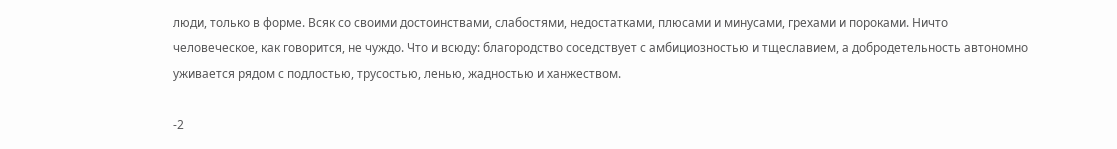люди, только в форме. Всяк со своими достоинствами, слабостями, недостатками, плюсами и минусами, грехами и пороками. Ничто человеческое, как говорится, не чуждо. Что и всюду: благородство соседствует с амбициозностью и тщеславием, а добродетельность автономно уживается рядом с подлостью, трусостью, ленью, жадностью и ханжеством.

-2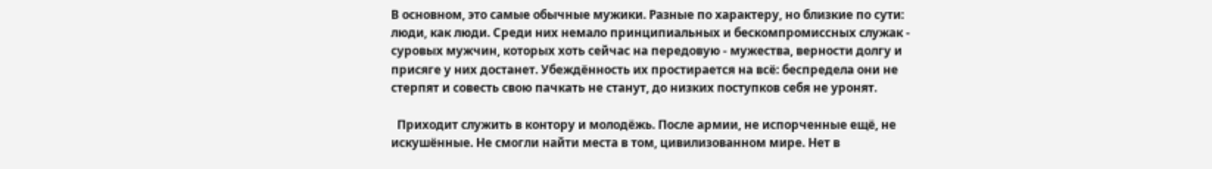В основном, это самые обычные мужики. Разные по характеру, но близкие по сути: люди, как люди. Среди них немало принципиальных и бескомпромиссных служак - суровых мужчин, которых хоть сейчас на передовую - мужества, верности долгу и присяге у них достанет. Убеждённость их простирается на всё: беспредела они не стерпят и совесть свою пачкать не станут, до низких поступков себя не уронят.

  Приходит служить в контору и молодёжь. После армии, не испорченные ещё, не искушённые. Не смогли найти места в том, цивилизованном мире. Нет в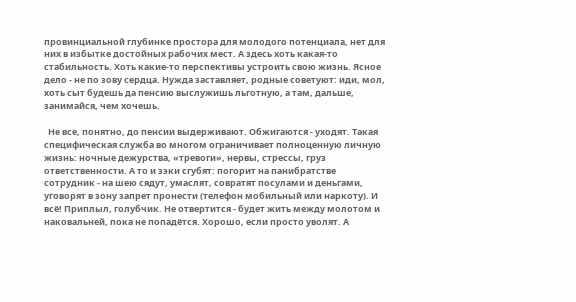провинциальной глубинке простора для молодого потенциала, нет для них в избытке достойных рабочих мест. А здесь хоть какая-то стабильность. Хоть какие-то перспективы устроить свою жизнь. Ясное дело - не по зову сердца. Нужда заставляет, родные советуют: иди, мол, хоть сыт будешь да пенсию выслужишь льготную, а там, дальше, занимайся, чем хочешь.

  Не все, понятно, до пенсии выдерживают. Обжигаются - уходят. Такая специфическая служба во многом ограничивает полноценную личную жизнь: ночные дежурства, «тревоги», нервы, стрессы, груз ответственности. А то и зэки сгубят: погорит на панибратстве сотрудник - на шею сядут, умаслят, совратят посулами и деньгами, уговорят в зону запрет пронести (телефон мобильный или наркоту). И всё! Приплыл, голубчик. Не отвертится - будет жить между молотом и наковальней, пока не попадётся. Хорошо, если просто уволят. А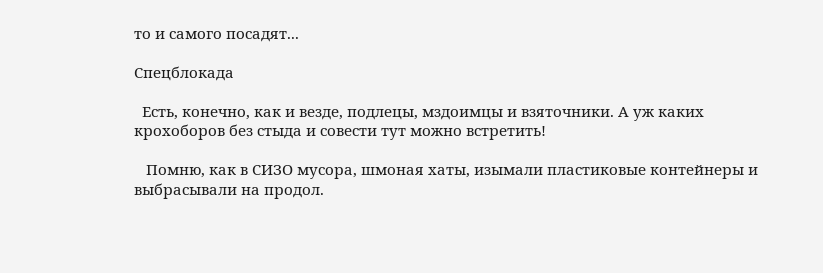то и самого посадят...

Спецблокада

  Есть, конечно, как и везде, подлецы, мздоимцы и взяточники. А уж каких крохоборов без стыда и совести тут можно встретить!

   Помню, как в СИЗО мусора, шмоная хаты, изымали пластиковые контейнеры и выбрасывали на продол.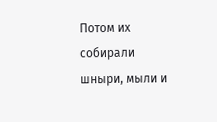Потом их собирали шныри, мыли и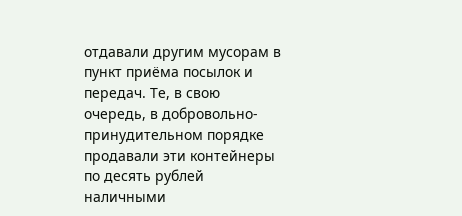отдавали другим мусорам в пункт приёма посылок и передач. Те, в свою очередь, в добровольно-принудительном порядке продавали эти контейнеры по десять рублей наличными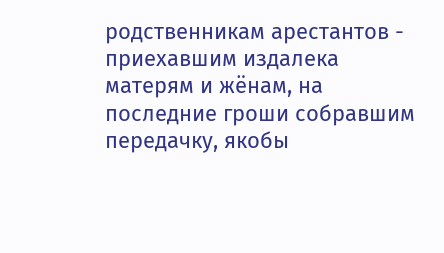родственникам арестантов - приехавшим издалека матерям и жёнам, на последние гроши собравшим передачку, якобы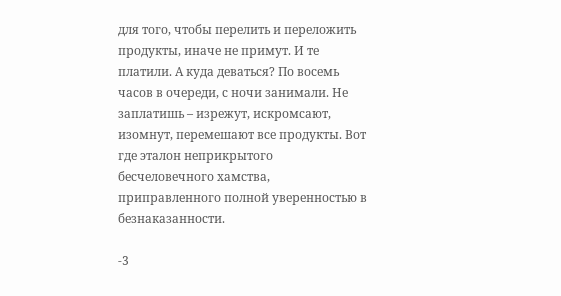для того, чтобы перелить и переложить продукты, иначе не примут. И те платили. А куда деваться? По восемь часов в очереди, с ночи занимали. Не заплатишь – изрежут, искромсают, изомнут, перемешают все продукты. Вот где эталон неприкрытого бесчеловечного хамства, приправленного полной уверенностью в безнаказанности.

-3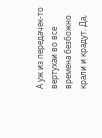А уж из передачек-то вертухаи во все времена безбожно крали и крадут. Да,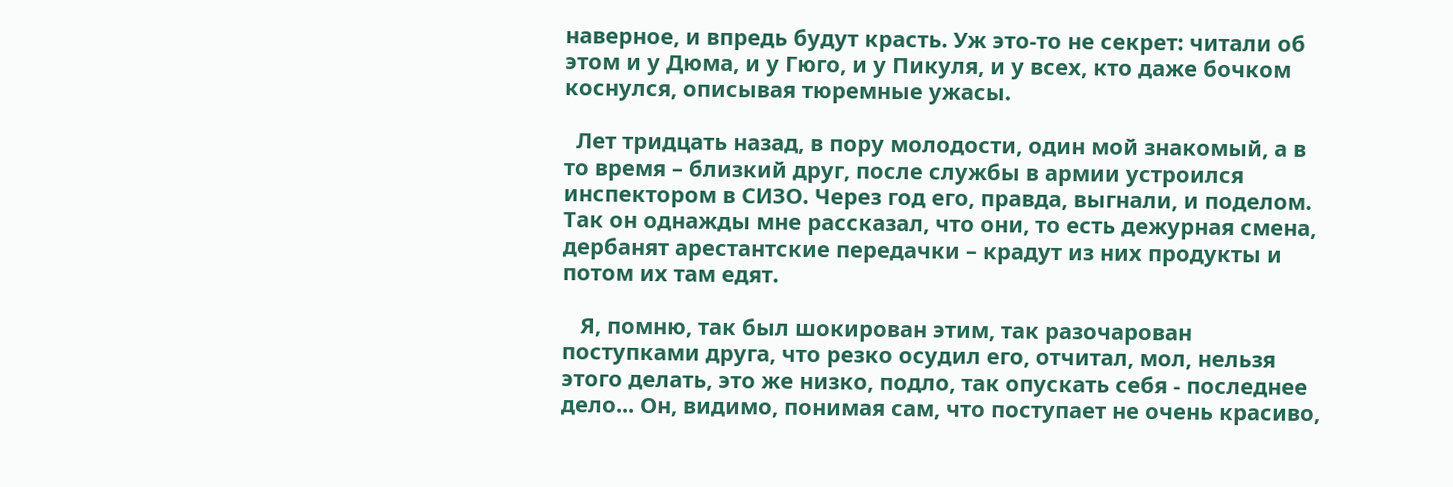наверное, и впредь будут красть. Уж это-то не секрет: читали об этом и у Дюма, и у Гюго, и у Пикуля, и у всех, кто даже бочком коснулся, описывая тюремные ужасы.

  Лет тридцать назад, в пору молодости, один мой знакомый, а в то время – близкий друг, после службы в армии устроился инспектором в СИЗО. Через год его, правда, выгнали, и поделом. Так он однажды мне рассказал, что они, то есть дежурная смена, дербанят арестантские передачки – крадут из них продукты и потом их там едят.

   Я, помню, так был шокирован этим, так разочарован поступками друга, что резко осудил его, отчитал, мол, нельзя этого делать, это же низко, подло, так опускать себя - последнее дело... Он, видимо, понимая сам, что поступает не очень красиво,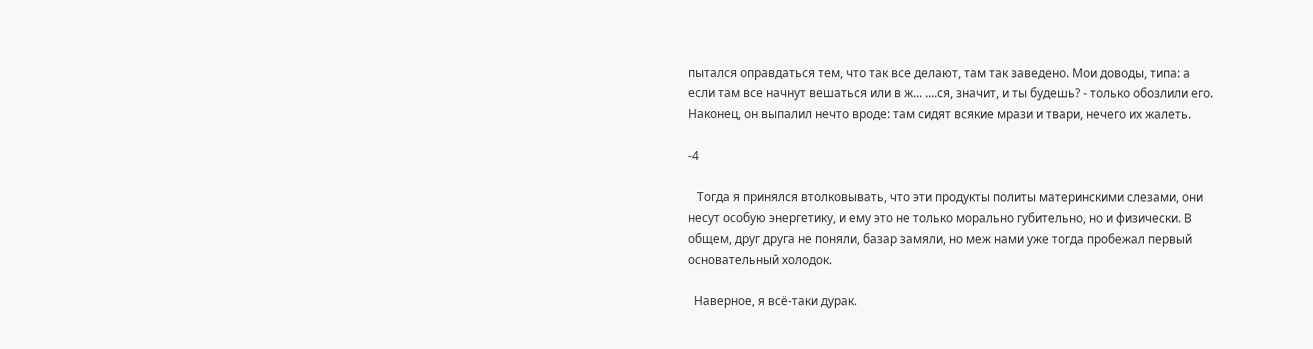пытался оправдаться тем, что так все делают, там так заведено. Мои доводы, типа: а если там все начнут вешаться или в ж... ....ся, значит, и ты будешь? - только обозлили его. Наконец, он выпалил нечто вроде: там сидят всякие мрази и твари, нечего их жалеть.

-4

   Тогда я принялся втолковывать, что эти продукты политы материнскими слезами, они несут особую энергетику, и ему это не только морально губительно, но и физически. В общем, друг друга не поняли, базар замяли, но меж нами уже тогда пробежал первый основательный холодок.

  Наверное, я всё-таки дурак.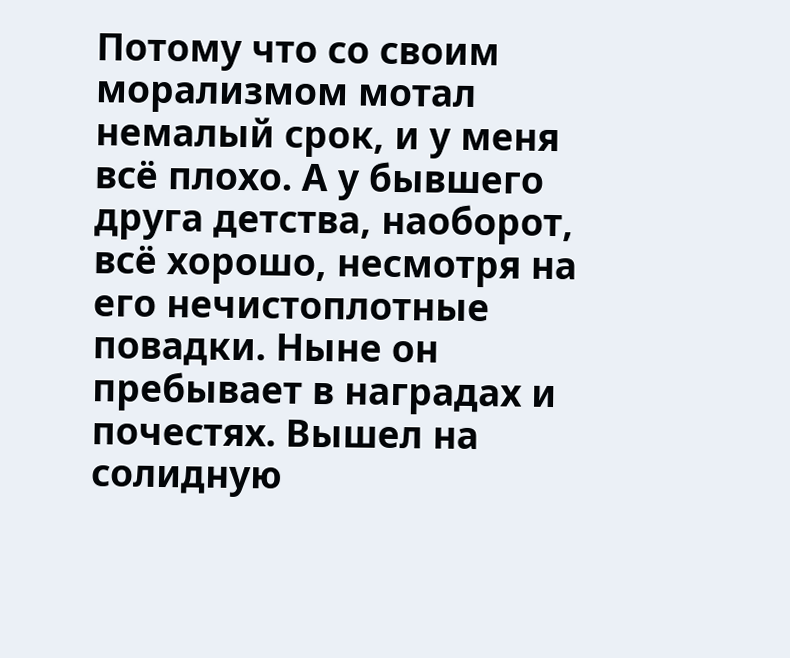Потому что со своим морализмом мотал немалый срок, и у меня всё плохо. А у бывшего друга детства, наоборот, всё хорошо, несмотря на его нечистоплотные повадки. Ныне он пребывает в наградах и почестях. Вышел на солидную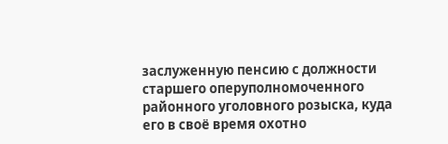заслуженную пенсию с должности старшего оперуполномоченного районного уголовного розыска, куда его в своё время охотно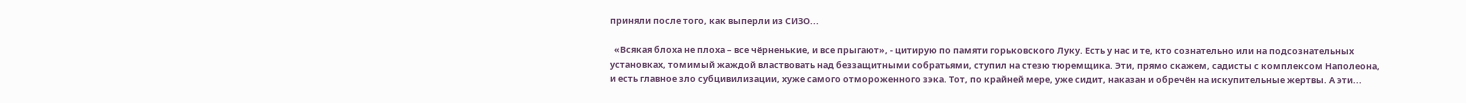приняли после того, как выперли из СИЗО...

  «Всякая блоха не плоха – все чёрненькие, и все прыгают», - цитирую по памяти горьковского Луку. Есть у нас и те, кто сознательно или на подсознательных установках, томимый жаждой властвовать над беззащитными собратьями, ступил на стезю тюремщика. Эти, прямо скажем, садисты с комплексом Наполеона, и есть главное зло субцивилизации, хуже самого отмороженного зэка. Тот, по крайней мере, уже сидит, наказан и обречён на искупительные жертвы. А эти...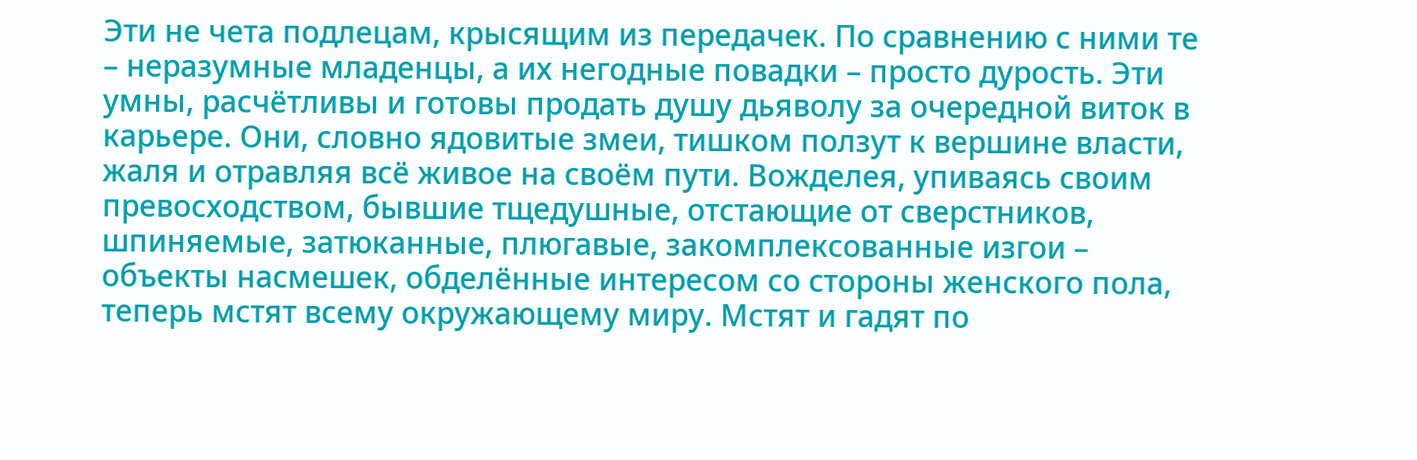Эти не чета подлецам, крысящим из передачек. По сравнению с ними те – неразумные младенцы, а их негодные повадки – просто дурость. Эти умны, расчётливы и готовы продать душу дьяволу за очередной виток в карьере. Они, словно ядовитые змеи, тишком ползут к вершине власти, жаля и отравляя всё живое на своём пути. Вожделея, упиваясь своим превосходством, бывшие тщедушные, отстающие от сверстников, шпиняемые, затюканные, плюгавые, закомплексованные изгои – объекты насмешек, обделённые интересом со стороны женского пола, теперь мстят всему окружающему миру. Мстят и гадят по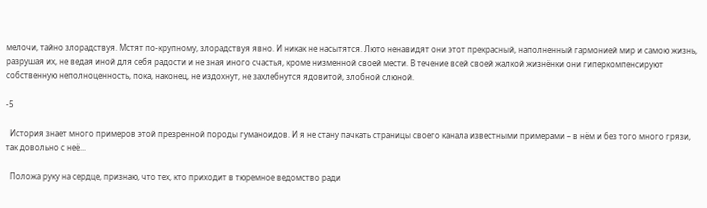мелочи, тайно злорадствуя. Мстят по-крупному, злорадствуя явно. И никак не насытятся. Люто ненавидят они этот прекрасный, наполненный гармонией мир и самою жизнь, разрушая их, не ведая иной для себя радости и не зная иного счастья, кроме низменной своей мести. В течение всей своей жалкой жизнёнки они гиперкомпенсируют собственную неполноценность, пока, наконец, не издохнут, не захлебнутся ядовитой, злобной слюной.

-5

  История знает много примеров этой презренной породы гуманоидов. И я не стану пачкать страницы своего канала известными примерами – в нём и без того много грязи, так довольно с неё...

  Положа руку на сердце, признаю, что тех, кто приходит в тюремное ведомство ради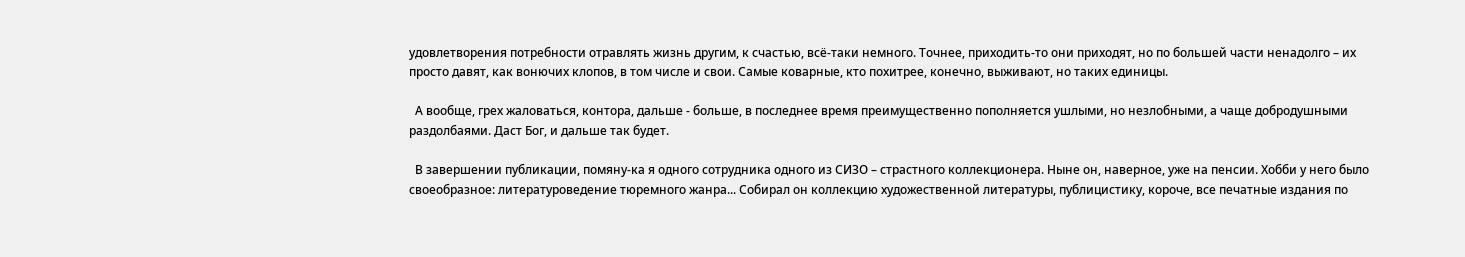удовлетворения потребности отравлять жизнь другим, к счастью, всё-таки немного. Точнее, приходить-то они приходят, но по большей части ненадолго – их просто давят, как вонючих клопов, в том числе и свои. Самые коварные, кто похитрее, конечно, выживают, но таких единицы.

  А вообще, грех жаловаться, контора, дальше - больше, в последнее время преимущественно пополняется ушлыми, но незлобными, а чаще добродушными раздолбаями. Даст Бог, и дальше так будет.

  В завершении публикации, помяну-ка я одного сотрудника одного из СИЗО – страстного коллекционера. Ныне он, наверное, уже на пенсии. Хобби у него было своеобразное: литературоведение тюремного жанра... Собирал он коллекцию художественной литературы, публицистику, короче, все печатные издания по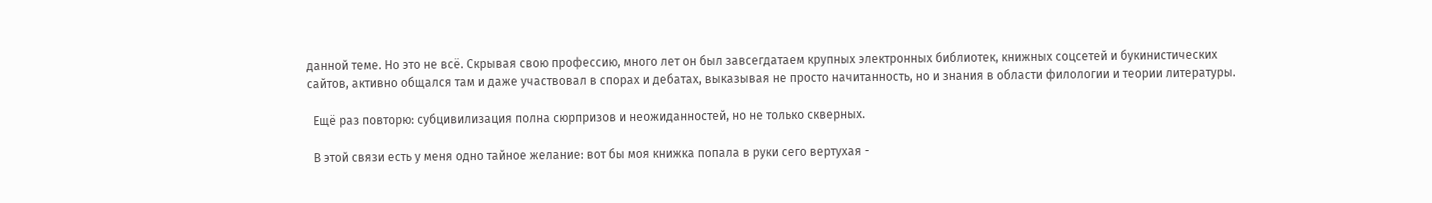данной теме. Но это не всё. Скрывая свою профессию, много лет он был завсегдатаем крупных электронных библиотек, книжных соцсетей и букинистических сайтов, активно общался там и даже участвовал в спорах и дебатах, выказывая не просто начитанность, но и знания в области филологии и теории литературы.

  Ещё раз повторю: субцивилизация полна сюрпризов и неожиданностей, но не только скверных.

  В этой связи есть у меня одно тайное желание: вот бы моя книжка попала в руки сего вертухая -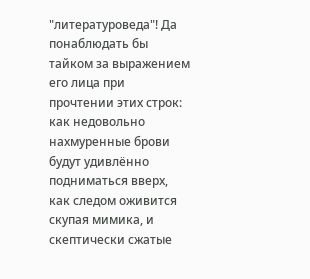"литературоведа"! Да понаблюдать бы тайком за выражением его лица при прочтении этих строк: как недовольно нахмуренные брови будут удивлённо подниматься вверх, как следом оживится скупая мимика, и скептически сжатые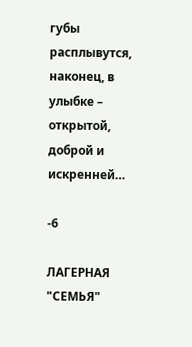губы расплывутся, наконец, в улыбке – открытой, доброй и искренней…

-6

ЛАГЕРНАЯ "СЕМЬЯ"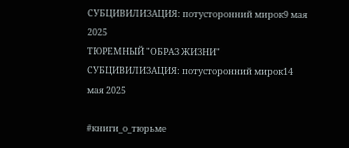СУБЦИВИЛИЗАЦИЯ: потусторонний мирок9 мая 2025
ТЮРЕМНЫЙ "ОБРАЗ ЖИЗНИ"
СУБЦИВИЛИЗАЦИЯ: потусторонний мирок14 мая 2025

#книги_о_тюрьме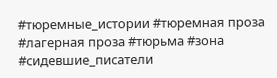#тюремные_истории #тюремная проза #лагерная проза #тюрьма #зона #сидевшие_писатели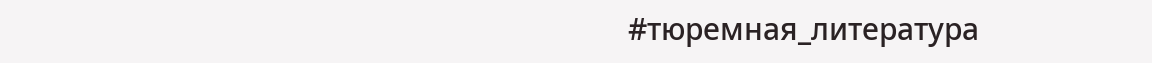#тюремная_литература